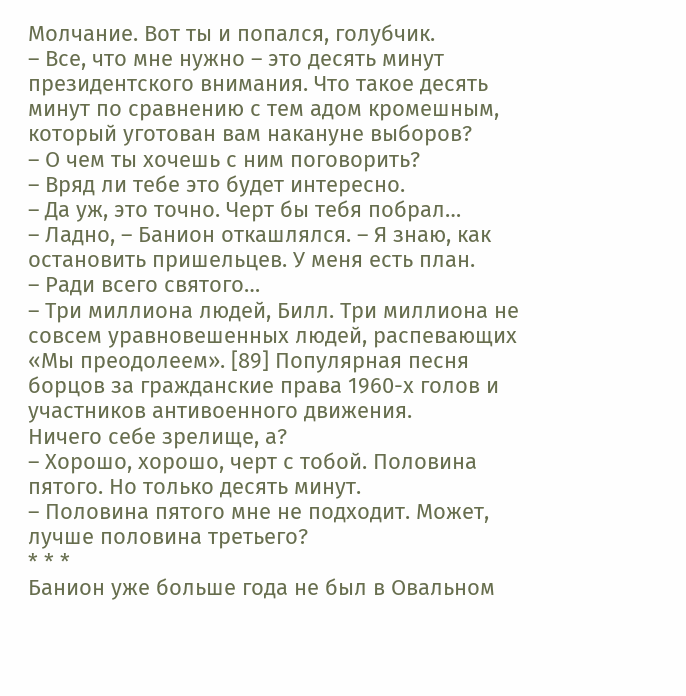Молчание. Вот ты и попался, голубчик.
– Все, что мне нужно – это десять минут президентского внимания. Что такое десять минут по сравнению с тем адом кромешным, который уготован вам накануне выборов?
– О чем ты хочешь с ним поговорить?
– Вряд ли тебе это будет интересно.
– Да уж, это точно. Черт бы тебя побрал…
– Ладно, – Банион откашлялся. – Я знаю, как остановить пришельцев. У меня есть план.
– Ради всего святого…
– Три миллиона людей, Билл. Три миллиона не совсем уравновешенных людей, распевающих «Мы преодолеем». [89] Популярная песня борцов за гражданские права 1960-х голов и участников антивоенного движения.
Ничего себе зрелище, а?
– Хорошо, хорошо, черт с тобой. Половина пятого. Но только десять минут.
– Половина пятого мне не подходит. Может, лучше половина третьего?
* * *
Банион уже больше года не был в Овальном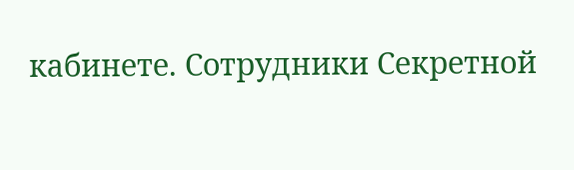кабинете. Сотрудники Секретной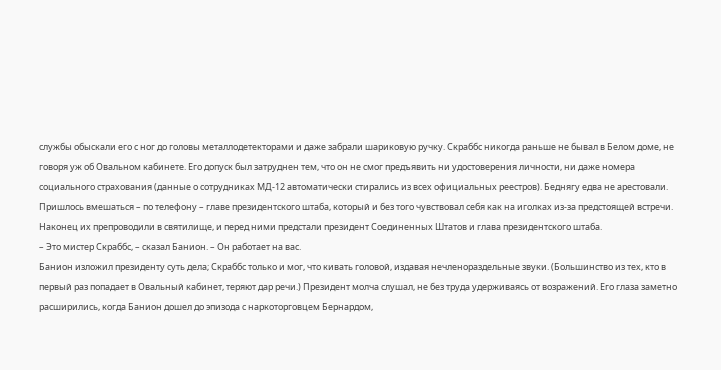службы обыскали его с ног до головы металлодетекторами и даже забрали шариковую ручку. Скраббс никогда раньше не бывал в Белом доме, не говоря уж об Овальном кабинете. Его допуск был затруднен тем, что он не смог предъявить ни удостоверения личности, ни даже номера социального страхования (данные о сотрудниках МД-12 автоматически стирались из всех официальных реестров). Беднягу едва не арестовали. Пришлось вмешаться – по телефону – главе президентского штаба, который и без того чувствовал себя как на иголках из-за предстоящей встречи. Наконец их препроводили в святилище, и перед ними предстали президент Соединенных Штатов и глава президентского штаба.
– Это мистер Скраббс, – сказал Банион. – Он работает на вас.
Банион изложил президенту суть дела; Скраббс только и мог, что кивать головой, издавая нечленораздельные звуки. (Большинство из тех, кто в первый раз попадает в Овальный кабинет, теряют дар речи.) Президент молча слушал, не без труда удерживаясь от возражений. Его глаза заметно расширились, когда Банион дошел до эпизода с наркоторговцем Бернардом,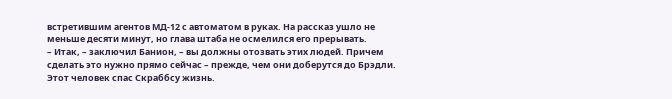встретившим агентов МД-12 с автоматом в руках. На рассказ ушло не меньше десяти минут, но глава штаба не осмелился его прерывать.
– Итак, – заключил Банион, – вы должны отозвать этих людей. Причем сделать это нужно прямо сейчас – прежде, чем они доберутся до Брэдли. Этот человек спас Скраббсу жизнь.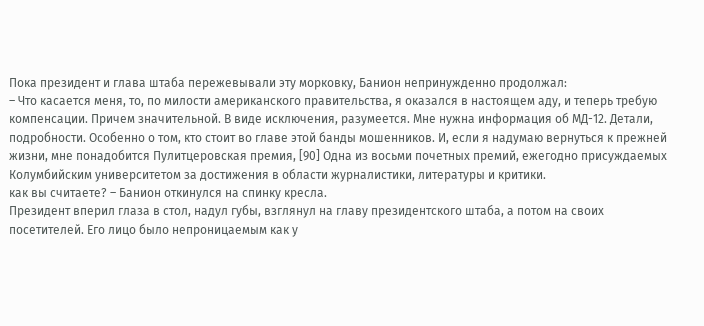Пока президент и глава штаба пережевывали эту морковку, Банион непринужденно продолжал:
– Что касается меня, то, по милости американского правительства, я оказался в настоящем аду, и теперь требую компенсации. Причем значительной. В виде исключения, разумеется. Мне нужна информация об МД-12. Детали, подробности. Особенно о том, кто стоит во главе этой банды мошенников. И, если я надумаю вернуться к прежней жизни, мне понадобится Пулитцеровская премия, [90] Одна из восьми почетных премий, ежегодно присуждаемых Колумбийским университетом за достижения в области журналистики, литературы и критики.
как вы считаете? – Банион откинулся на спинку кресла.
Президент вперил глаза в стол, надул губы, взглянул на главу президентского штаба, а потом на своих посетителей. Его лицо было непроницаемым как у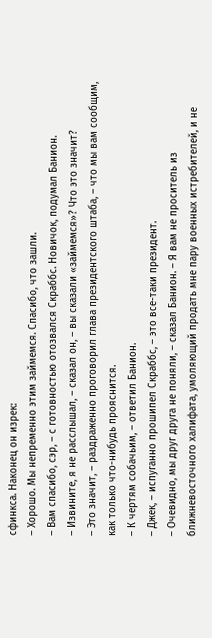сфинкса. Наконец он изрек:
– Хорошо. Мы непременно этим займемся. Спасибо, что зашли.
– Вам спасибо, сэр, – с готовностью отозвался Скраббс. Новичок, подумал Банион.
– Извините, я не расслышал, – сказал он, – вы сказали «займемся»? Что это значит?
– Это значит, – раздраженно проговорил глава президентского штаба, – что мы вам сообщим, как только что-нибудь прояснится.
– К чертям собачьим, – ответил Банион.
– Джек, – испуганно прошипел Скраббс, – это все-таки президент.
– Очевидно, мы друг друга не поняли, – сказал Банион. – Я вам не проситель из ближневосточного халифата, умоляющий продать мне пару военных истребителей, и не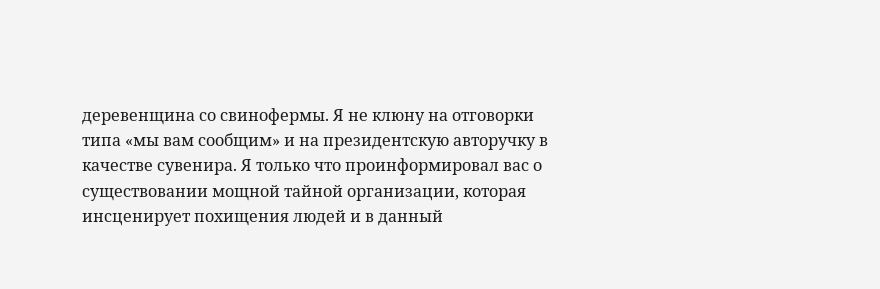деревенщина со свинофермы. Я не клюну на отговорки типа «мы вам сообщим» и на президентскую авторучку в качестве сувенира. Я только что проинформировал вас о существовании мощной тайной организации, которая инсценирует похищения людей и в данный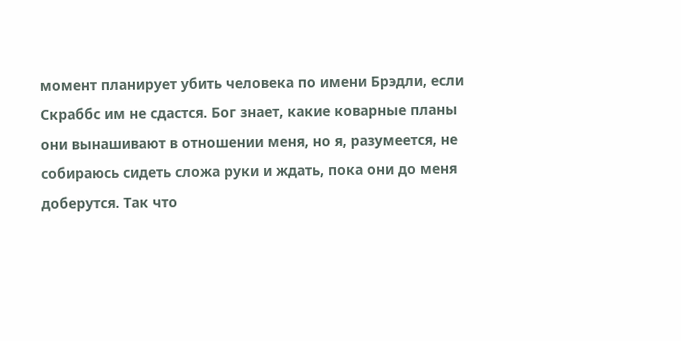момент планирует убить человека по имени Брэдли, если Скраббс им не сдастся. Бог знает, какие коварные планы они вынашивают в отношении меня, но я, разумеется, не собираюсь сидеть сложа руки и ждать, пока они до меня доберутся. Так что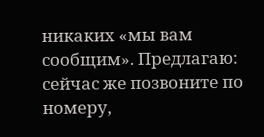никаких «мы вам сообщим». Предлагаю: сейчас же позвоните по номеру,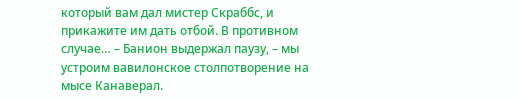который вам дал мистер Скраббс, и прикажите им дать отбой. В противном случае… – Банион выдержал паузу, – мы устроим вавилонское столпотворение на мысе Канаверал.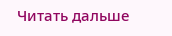Читать дальше